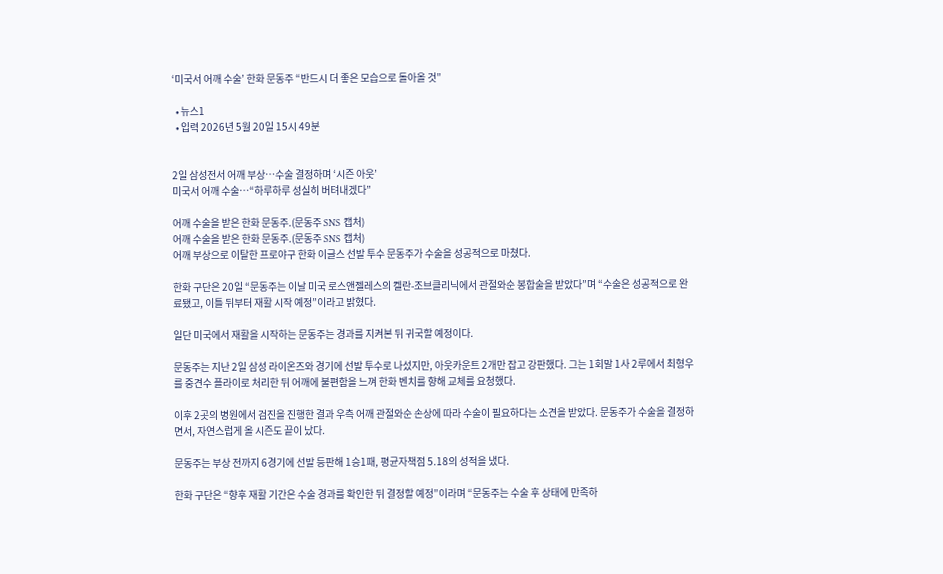‘미국서 어깨 수술’ 한화 문동주 “반드시 더 좋은 모습으로 돌아올 것”

  • 뉴스1
  • 입력 2026년 5월 20일 15시 49분


2일 삼성전서 어깨 부상…수술 결정하며 ‘시즌 아웃’
미국서 어깨 수술…“하루하루 성실히 버텨내겠다”

어깨 수술을 받은 한화 문동주.(문동주 SNS 캡처)
어깨 수술을 받은 한화 문동주.(문동주 SNS 캡처)
어깨 부상으로 이탈한 프로야구 한화 이글스 선발 투수 문동주가 수술을 성공적으로 마쳤다.

한화 구단은 20일 “문동주는 이날 미국 로스앤젤레스의 켈란-조브클리닉에서 관절와순 봉합술을 받았다”며 “수술은 성공적으로 완료됐고, 이틀 뒤부터 재활 시작 예정”이라고 밝혔다.

일단 미국에서 재활을 시작하는 문동주는 경과를 지켜본 뒤 귀국할 예정이다.

문동주는 지난 2일 삼성 라이온즈와 경기에 선발 투수로 나섰지만, 아웃카운트 2개만 잡고 강판했다. 그는 1회말 1사 2루에서 최형우를 중견수 플라이로 처리한 뒤 어깨에 불편함을 느껴 한화 벤치를 향해 교체를 요청했다.

이후 2곳의 병원에서 검진을 진행한 결과 우측 어깨 관절와순 손상에 따라 수술이 필요하다는 소견을 받았다. 문동주가 수술을 결정하면서, 자연스럽게 올 시즌도 끝이 났다.

문동주는 부상 전까지 6경기에 선발 등판해 1승1패, 평균자책점 5.18의 성적을 냈다.

한화 구단은 “향후 재활 기간은 수술 경과를 확인한 뒤 결정할 예정”이라며 “문동주는 수술 후 상태에 만족하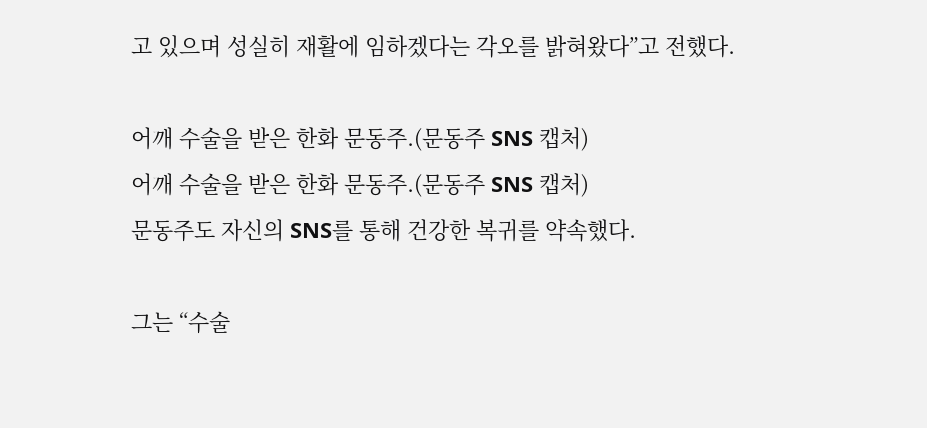고 있으며 성실히 재활에 임하겠다는 각오를 밝혀왔다”고 전했다.

어깨 수술을 받은 한화 문동주.(문동주 SNS 캡처)
어깨 수술을 받은 한화 문동주.(문동주 SNS 캡처)
문동주도 자신의 SNS를 통해 건강한 복귀를 약속했다.

그는 “수술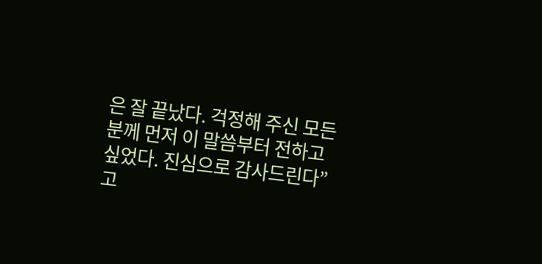은 잘 끝났다. 걱정해 주신 모든 분께 먼저 이 말씀부터 전하고 싶었다. 진심으로 감사드린다”고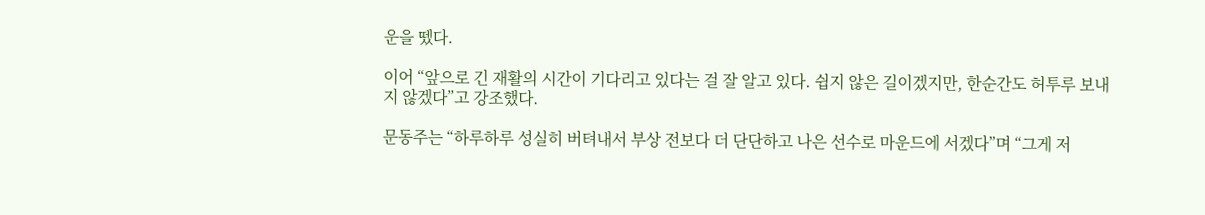운을 뗐다.

이어 “앞으로 긴 재활의 시간이 기다리고 있다는 걸 잘 알고 있다. 쉽지 않은 길이겠지만, 한순간도 허투루 보내지 않겠다”고 강조했다.

문동주는 “하루하루 성실히 버텨내서 부상 전보다 더 단단하고 나은 선수로 마운드에 서겠다”며 “그게 저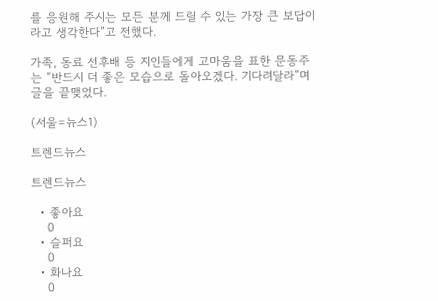를 응원해 주시는 모든 분께 드릴 수 있는 가장 큰 보답이라고 생각한다”고 전했다.

가족, 동료 선후배 등 지인들에게 고마움을 표한 문동주는 “반드시 더 좋은 모습으로 돌아오겠다. 기다려달라”며 글을 끝맺었다.

(서울=뉴스1)

트렌드뉴스

트렌드뉴스

  • 좋아요
    0
  • 슬퍼요
    0
  • 화나요
    0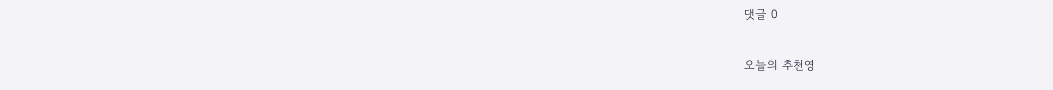댓글 0

오늘의 추천영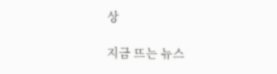상

지금 뜨는 뉴스